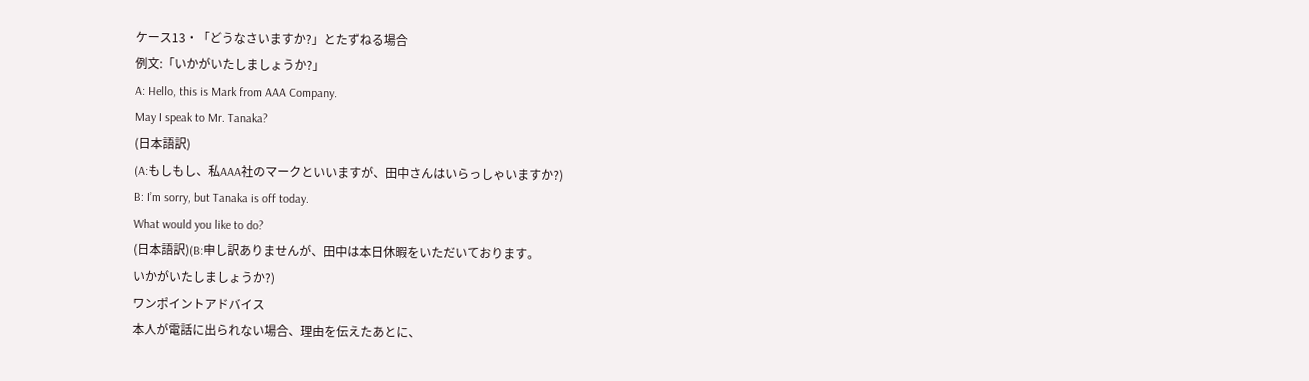ケース13・「どうなさいますか?」とたずねる場合
例文:「いかがいたしましょうか?」
A: Hello, this is Mark from AAA Company.
May I speak to Mr. Tanaka?
(日本語訳)
(A:もしもし、私AAA社のマークといいますが、田中さんはいらっしゃいますか?)
B: I’m sorry, but Tanaka is off today.
What would you like to do?
(日本語訳)(B:申し訳ありませんが、田中は本日休暇をいただいております。
いかがいたしましょうか?)
ワンポイントアドバイス
本人が電話に出られない場合、理由を伝えたあとに、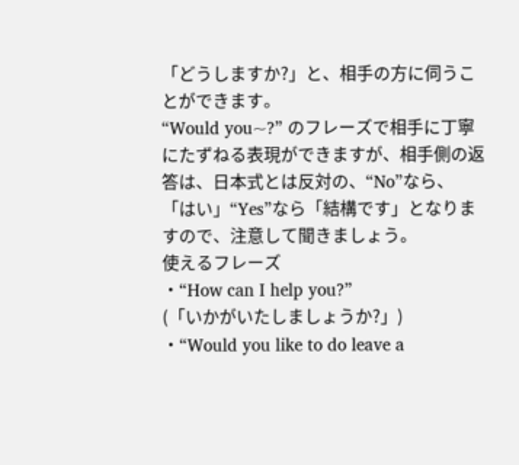「どうしますか?」と、相手の方に伺うことができます。
“Would you~?” のフレーズで相手に丁寧にたずねる表現ができますが、相手側の返答は、日本式とは反対の、“No”なら、「はい」“Yes”なら「結構です」となりますので、注意して聞きましょう。
使えるフレーズ
・“How can I help you?”
(「いかがいたしましょうか?」)
・“Would you like to do leave a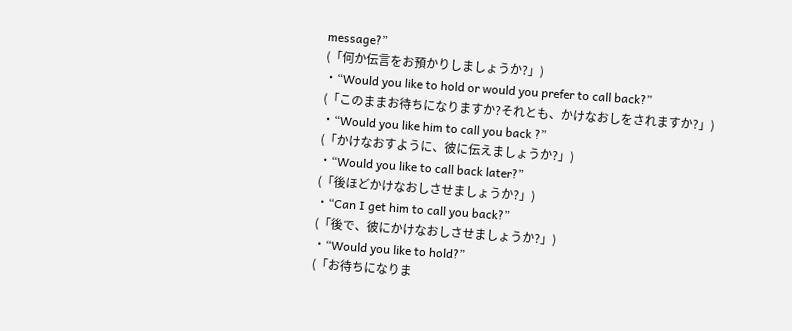message?”
(「何か伝言をお預かりしましょうか?」)
・“Would you like to hold or would you prefer to call back?”
(「このままお待ちになりますか?それとも、かけなおしをされますか?」)
・“Would you like him to call you back ?”
(「かけなおすように、彼に伝えましょうか?」)
・“Would you like to call back later?”
(「後ほどかけなおしさせましょうか?」)
・“Can I get him to call you back?”
(「後で、彼にかけなおしさせましょうか?」)
・“Would you like to hold?”
(「お待ちになりま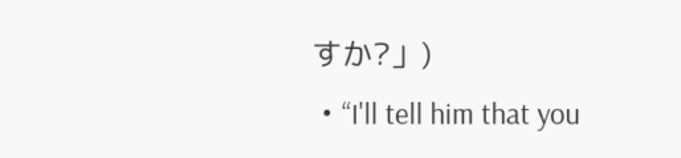すか?」)
・“I'll tell him that you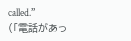called.”
(「電話があっ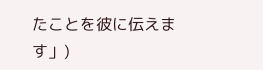たことを彼に伝えます」)